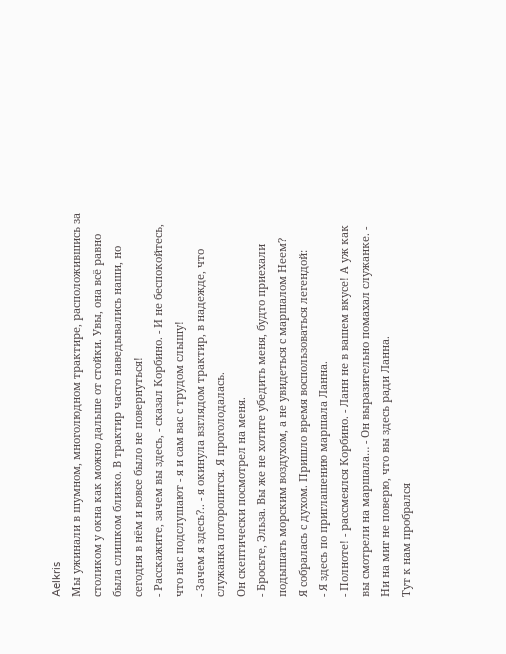Aelkris
Мы ужинали в шумном, многолюдном трактире, расположившись за столиком у окна как можно дальше от стойки. Увы, она всё равно была слишком близко. В трактир часто наведывались наши, но сегодня в нём и вовсе было не повернуться!
- Расскажите, зачем вы здесь, - сказал Корбино. - И не беспокойтесь, что нас подслушают - я и сам вас с трудом слышу!
- Зачем я здесь?.. - я окинула взглядом трактир, в надежде, что служанка поторопится. Я проголодалась.
Он скептически посмотрел на меня.
- Бросьте, Эльза. Вы же не хотите убедить меня, будто приехали подышать морским воздухом, а не увидеться с маршалом Неем?
Я собралась с духом. Пришло время воспользоваться легендой:
- Я здесь по приглашению маршала Ланна.
- Полноте! - рассмеялся Корбино. - Ланн не в вашем вкусе! А уж как вы смотрели на маршала… - Он выразительно помахал служанке. - Ни на миг не поверю, что вы здесь ради Ланна.
Тут к нам пробрался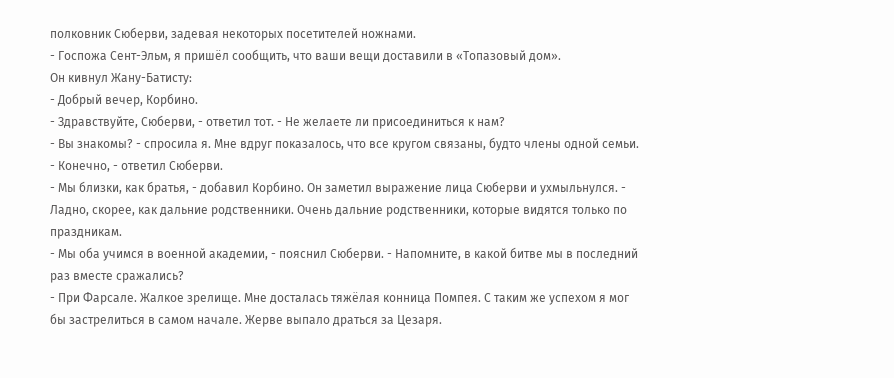полковник Сюберви, задевая некоторых посетителей ножнами.
- Госпожа Сент-Эльм, я пришёл сообщить, что ваши вещи доставили в «Топазовый дом».
Он кивнул Жану-Батисту:
- Добрый вечер, Корбино.
- Здравствуйте, Сюберви, - ответил тот. - Не желаете ли присоединиться к нам?
- Вы знакомы? - спросила я. Мне вдруг показалось, что все кругом связаны, будто члены одной семьи.
- Конечно, - ответил Сюберви.
- Мы близки, как братья, - добавил Корбино. Он заметил выражение лица Сюберви и ухмыльнулся. - Ладно, скорее, как дальние родственники. Очень дальние родственники, которые видятся только по праздникам.
- Мы оба учимся в военной академии, - пояснил Сюберви. - Напомните, в какой битве мы в последний раз вместе сражались?
- При Фарсале. Жалкое зрелище. Мне досталась тяжёлая конница Помпея. С таким же успехом я мог бы застрелиться в самом начале. Жерве выпало драться за Цезаря.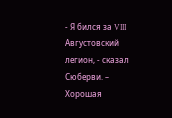- Я бился за VIII Августовский легион, - сказал Сюберви. – Хорошая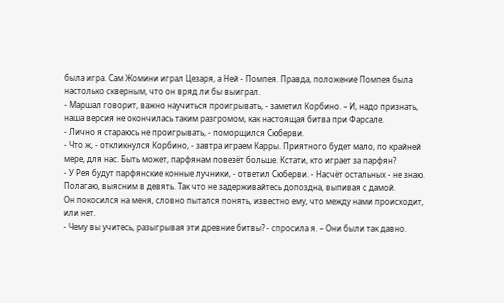была игра. Сам Жомини играл Цезаря, а Ней - Помпея. Правда, положение Помпея была настолько скверным, что он вряд ли бы выиграл.
- Маршал говорит, важно научиться проигрывать, - заметил Корбино. – И, надо признать, наша версия не окончилась таким разгромом, как настоящая битва при Фарсале.
- Лично я стараюсь не проигрывать, - поморщился Сюберви.
- Что ж, - откликнулся Корбино, - завтра играем Карры. Приятного будет мало, по крайней мере, для нас. Быть может, парфянам повезёт больше. Кстати, кто играет за парфян?
- У Рея будут парфянские конные лучники, - ответил Сюберви. - Насчёт остальных - не знаю. Полагаю, выясним в девять. Так что не задерживайтесь допоздна, выпивая с дамой.
Он покосился на меня, словно пытался понять, известно ему, что между нами происходит, или нет.
- Чему вы учитесь, разыгрывая эти древние битвы? - спросила я. – Они были так давно.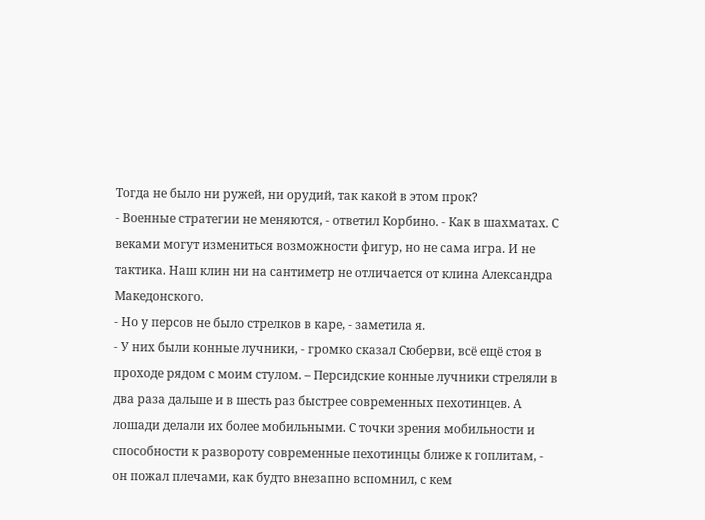Тогда не было ни ружей, ни орудий, так какой в этом прок?
- Военные стратегии не меняются, - ответил Корбино. - Как в шахматах. С веками могут измениться возможности фигур, но не сама игра. И не тактика. Наш клин ни на сантиметр не отличается от клина Александра Македонского.
- Но у персов не было стрелков в каре, - заметила я.
- У них были конные лучники, - громко сказал Сюберви, всё ещё стоя в проходе рядом с моим стулом. – Персидские конные лучники стреляли в два раза дальше и в шесть раз быстрее современных пехотинцев. А лошади делали их более мобильными. С точки зрения мобильности и способности к развороту современные пехотинцы ближе к гоплитам, - он пожал плечами, как будто внезапно вспомнил, с кем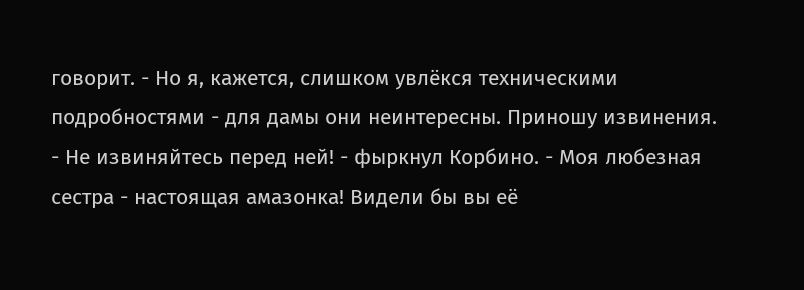говорит. - Но я, кажется, слишком увлёкся техническими подробностями - для дамы они неинтересны. Приношу извинения.
- Не извиняйтесь перед ней! - фыркнул Корбино. - Моя любезная сестра - настоящая амазонка! Видели бы вы её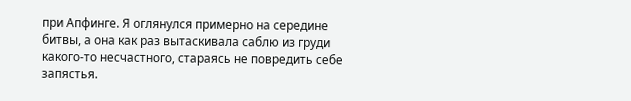при Апфинге. Я оглянулся примерно на середине битвы, а она как раз вытаскивала саблю из груди какого-то несчастного, стараясь не повредить себе запястья.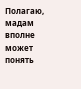Полагаю, мадам вполне может понять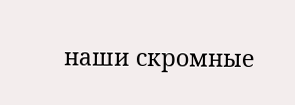наши скромные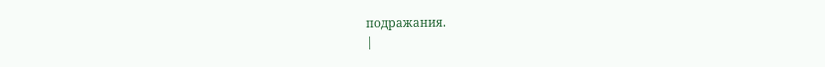подражания.
|